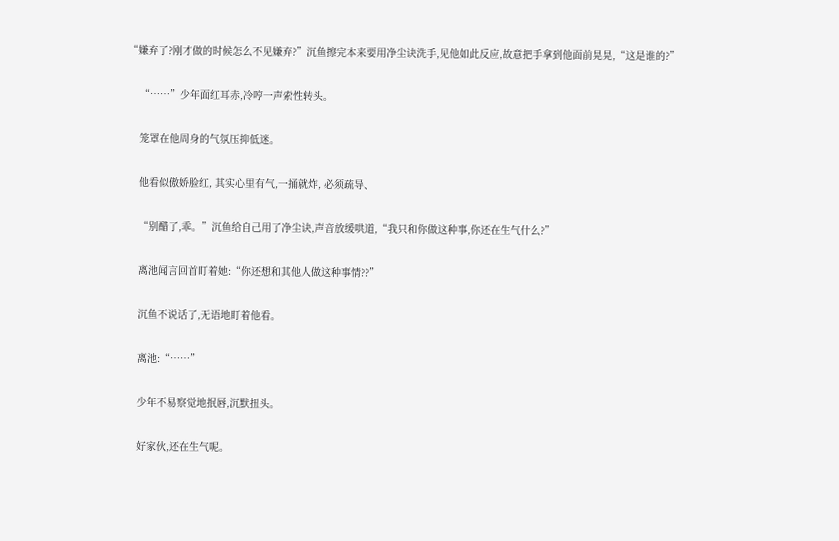“嫌弃了?刚才做的时候怎么不见嫌弃?”沉鱼擦完本来要用净尘诀洗手,见他如此反应,故意把手拿到他面前晃晃,“这是谁的?”

    “……”少年面红耳赤,冷哼一声索性转头。

    笼罩在他周身的气氛压抑低迷。

    他看似傲娇脸红, 其实心里有气,一捅就炸, 必须疏导、

    “别醋了,乖。”沉鱼给自己用了净尘诀,声音放缓哄道,“我只和你做这种事,你还在生气什么?”

    离池闻言回首盯着她:“你还想和其他人做这种事情??”

    沉鱼不说话了,无语地盯着他看。

    离池:“……”

    少年不易察觉地抿唇,沉默扭头。

    好家伙,还在生气呢。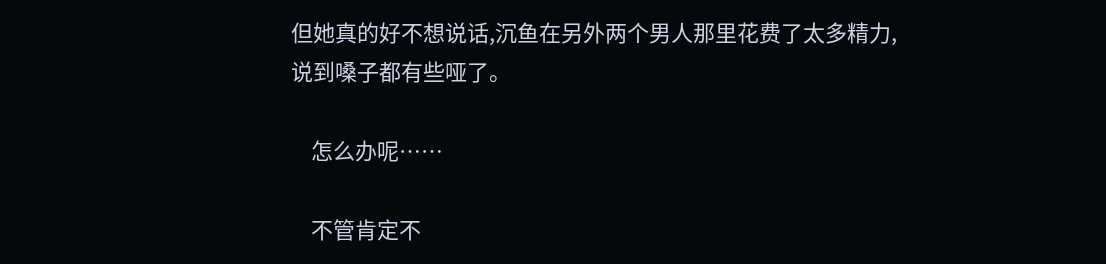但她真的好不想说话,沉鱼在另外两个男人那里花费了太多精力,说到嗓子都有些哑了。

    怎么办呢……

    不管肯定不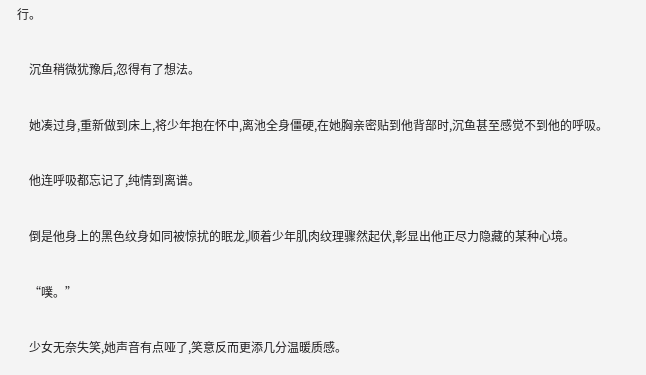行。

    沉鱼稍微犹豫后,忽得有了想法。

    她凑过身,重新做到床上,将少年抱在怀中,离池全身僵硬,在她胸亲密贴到他背部时,沉鱼甚至感觉不到他的呼吸。

    他连呼吸都忘记了,纯情到离谱。

    倒是他身上的黑色纹身如同被惊扰的眠龙,顺着少年肌肉纹理骤然起伏,彰显出他正尽力隐藏的某种心境。

    “噗。”

    少女无奈失笑,她声音有点哑了,笑意反而更添几分温暖质感。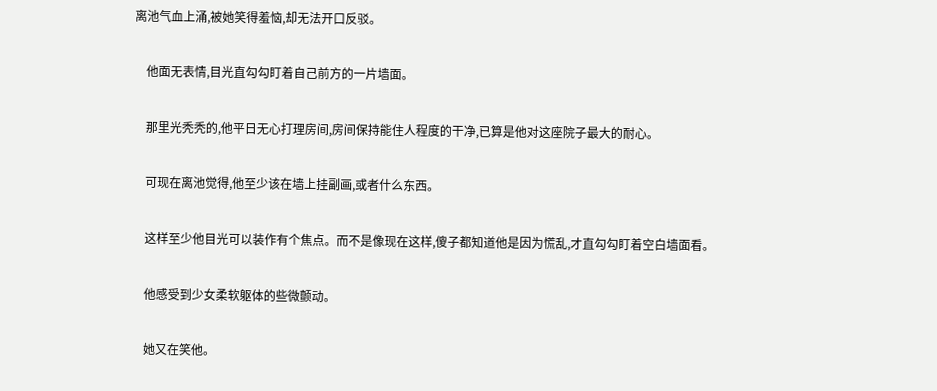离池气血上涌,被她笑得羞恼,却无法开口反驳。

    他面无表情,目光直勾勾盯着自己前方的一片墙面。

    那里光秃秃的,他平日无心打理房间,房间保持能住人程度的干净,已算是他对这座院子最大的耐心。

    可现在离池觉得,他至少该在墙上挂副画,或者什么东西。

    这样至少他目光可以装作有个焦点。而不是像现在这样,傻子都知道他是因为慌乱,才直勾勾盯着空白墙面看。

    他感受到少女柔软躯体的些微颤动。

    她又在笑他。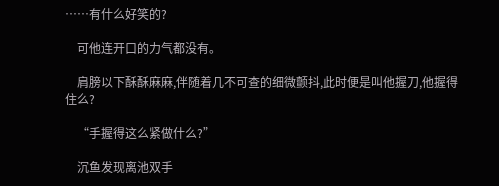……有什么好笑的?

    可他连开口的力气都没有。

    肩膀以下酥酥麻麻,伴随着几不可查的细微颤抖,此时便是叫他握刀,他握得住么?

    “手握得这么紧做什么?”

    沉鱼发现离池双手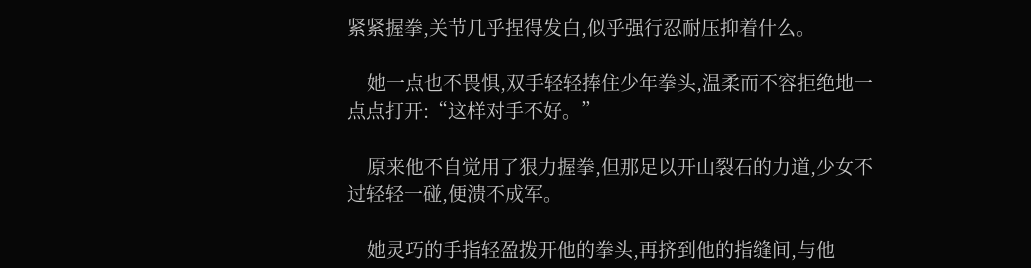紧紧握拳,关节几乎捏得发白,似乎强行忍耐压抑着什么。

    她一点也不畏惧,双手轻轻捧住少年拳头,温柔而不容拒绝地一点点打开:“这样对手不好。”

    原来他不自觉用了狠力握拳,但那足以开山裂石的力道,少女不过轻轻一碰,便溃不成军。

    她灵巧的手指轻盈拨开他的拳头,再挤到他的指缝间,与他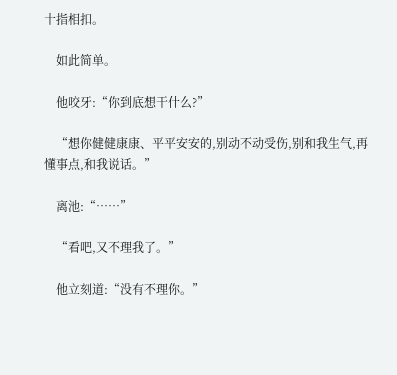十指相扣。

    如此简单。

    他咬牙:“你到底想干什么?”

    “想你健健康康、平平安安的,别动不动受伤,别和我生气,再懂事点,和我说话。”

    离池:“……”

    “看吧,又不理我了。”

    他立刻道:“没有不理你。”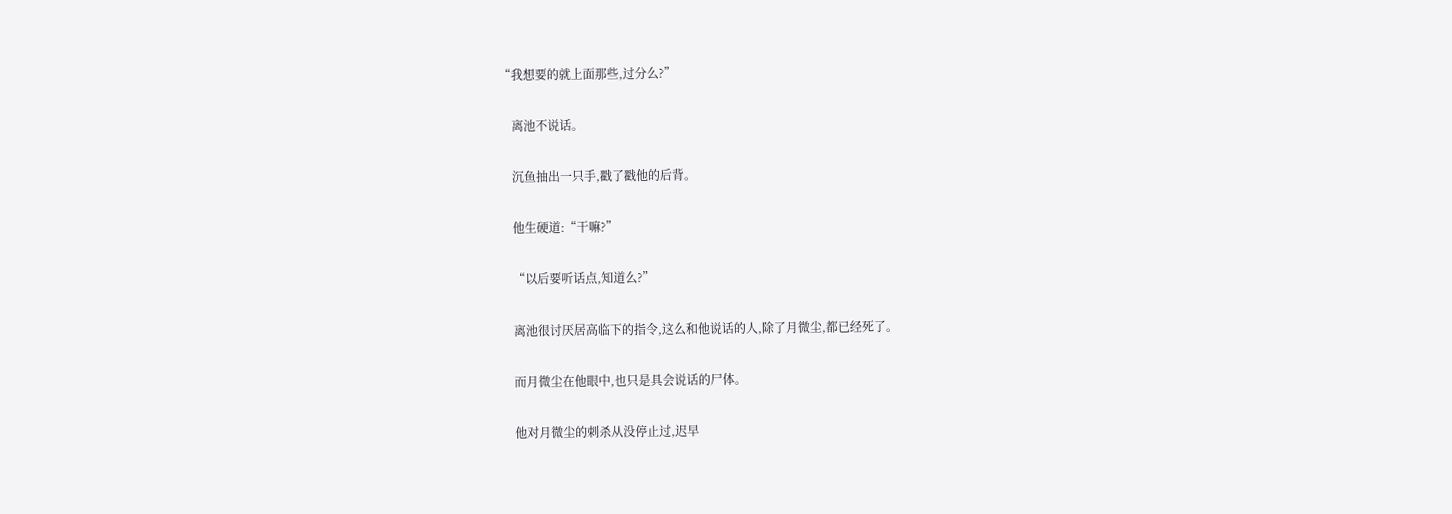“我想要的就上面那些,过分么?”

    离池不说话。

    沉鱼抽出一只手,戳了戳他的后背。

    他生硬道:“干嘛?”

    “以后要听话点,知道么?”

    离池很讨厌居高临下的指令,这么和他说话的人,除了月微尘,都已经死了。

    而月微尘在他眼中,也只是具会说话的尸体。

    他对月微尘的刺杀从没停止过,迟早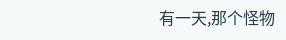有一天,那个怪物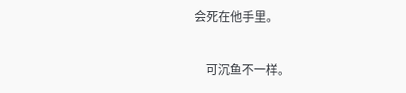会死在他手里。

    可沉鱼不一样。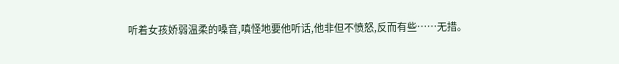听着女孩娇弱温柔的嗓音,嗔怪地要他听话,他非但不愤怒,反而有些……无措。